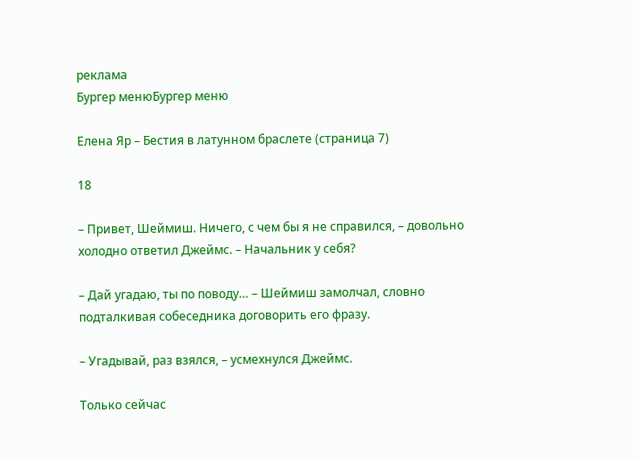реклама
Бургер менюБургер меню

Елена Яр – Бестия в латунном браслете (страница 7)

18

– Привет, Шеймиш. Ничего, с чем бы я не справился, – довольно холодно ответил Джеймс. – Начальник у себя?

– Дай угадаю, ты по поводу… – Шеймиш замолчал, словно подталкивая собеседника договорить его фразу.

– Угадывай, раз взялся, – усмехнулся Джеймс.

Только сейчас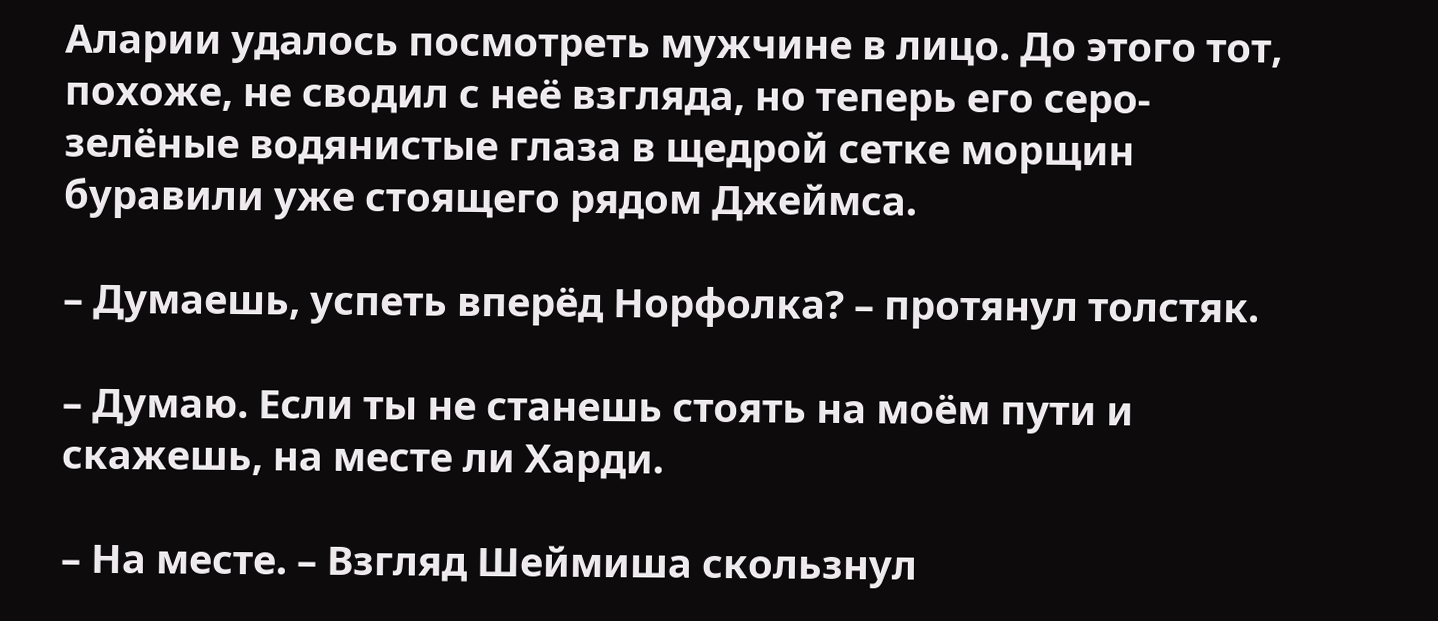Аларии удалось посмотреть мужчине в лицо. До этого тот, похоже, не сводил с неё взгляда, но теперь его серо-зелёные водянистые глаза в щедрой сетке морщин буравили уже стоящего рядом Джеймса.

– Думаешь, успеть вперёд Норфолка? – протянул толстяк.

– Думаю. Если ты не станешь стоять на моём пути и скажешь, на месте ли Харди.

– На месте. – Взгляд Шеймиша скользнул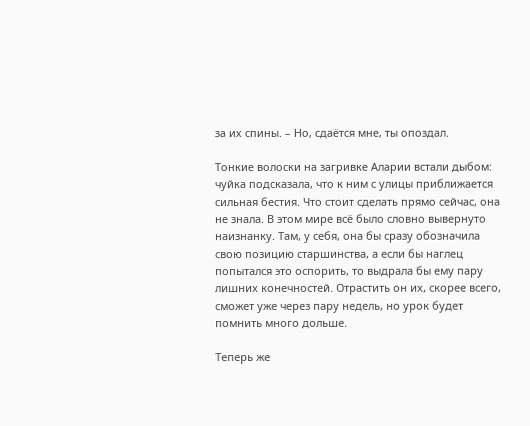за их спины. – Но, сдаётся мне, ты опоздал.

Тонкие волоски на загривке Аларии встали дыбом: чуйка подсказала, что к ним с улицы приближается сильная бестия. Что стоит сделать прямо сейчас, она не знала. В этом мире всё было словно вывернуто наизнанку. Там, у себя, она бы сразу обозначила свою позицию старшинства, а если бы наглец попытался это оспорить, то выдрала бы ему пару лишних конечностей. Отрастить он их, скорее всего, сможет уже через пару недель, но урок будет помнить много дольше.

Теперь же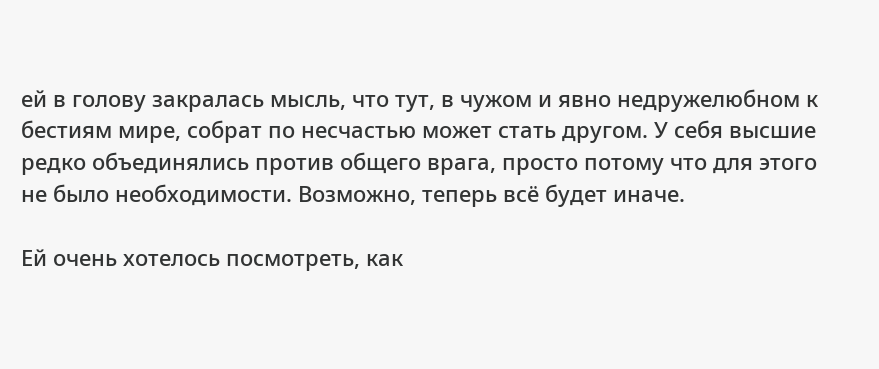ей в голову закралась мысль, что тут, в чужом и явно недружелюбном к бестиям мире, собрат по несчастью может стать другом. У себя высшие редко объединялись против общего врага, просто потому что для этого не было необходимости. Возможно, теперь всё будет иначе.

Ей очень хотелось посмотреть, как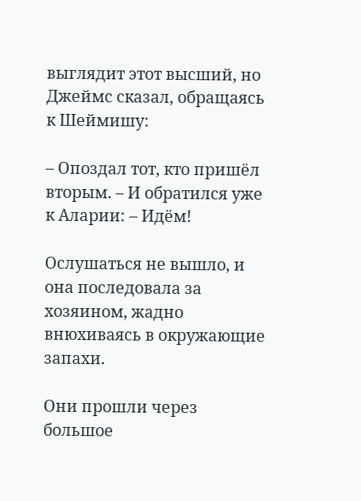выглядит этот высший, но Джеймс сказал, обращаясь к Шеймишу:

– Опоздал тот, кто пришёл вторым. – И обратился уже к Аларии: – Идём!

Ослушаться не вышло, и она последовала за хозяином, жадно внюхиваясь в окружающие запахи.

Они прошли через большое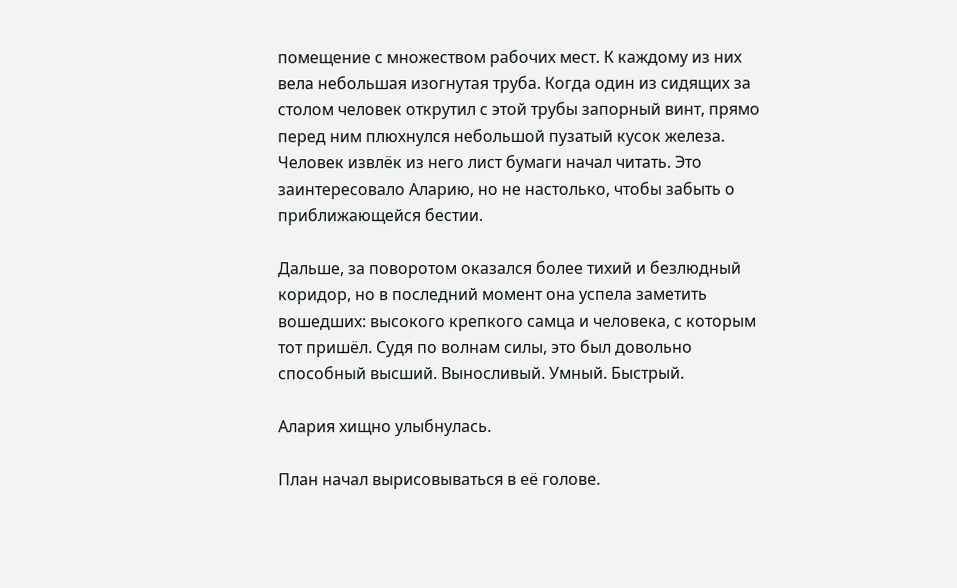помещение с множеством рабочих мест. К каждому из них вела небольшая изогнутая труба. Когда один из сидящих за столом человек открутил с этой трубы запорный винт, прямо перед ним плюхнулся небольшой пузатый кусок железа. Человек извлёк из него лист бумаги начал читать. Это заинтересовало Аларию, но не настолько, чтобы забыть о приближающейся бестии.

Дальше, за поворотом оказался более тихий и безлюдный коридор, но в последний момент она успела заметить вошедших: высокого крепкого самца и человека, с которым тот пришёл. Судя по волнам силы, это был довольно способный высший. Выносливый. Умный. Быстрый.

Алария хищно улыбнулась.

План начал вырисовываться в её голове.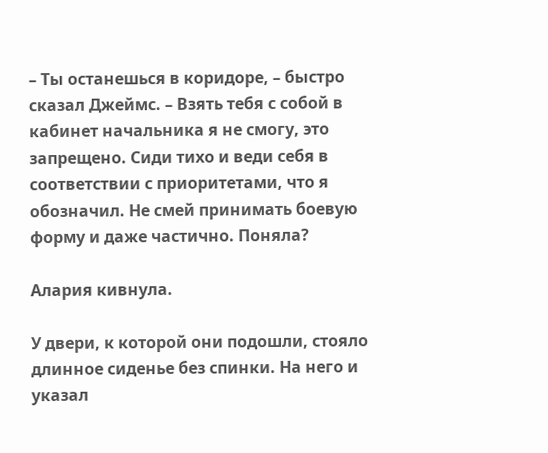– Ты останешься в коридоре, – быстро сказал Джеймс. – Взять тебя с собой в кабинет начальника я не смогу, это запрещено. Сиди тихо и веди себя в соответствии с приоритетами, что я обозначил. Не смей принимать боевую форму и даже частично. Поняла?

Алария кивнула.

У двери, к которой они подошли, стояло длинное сиденье без спинки. На него и указал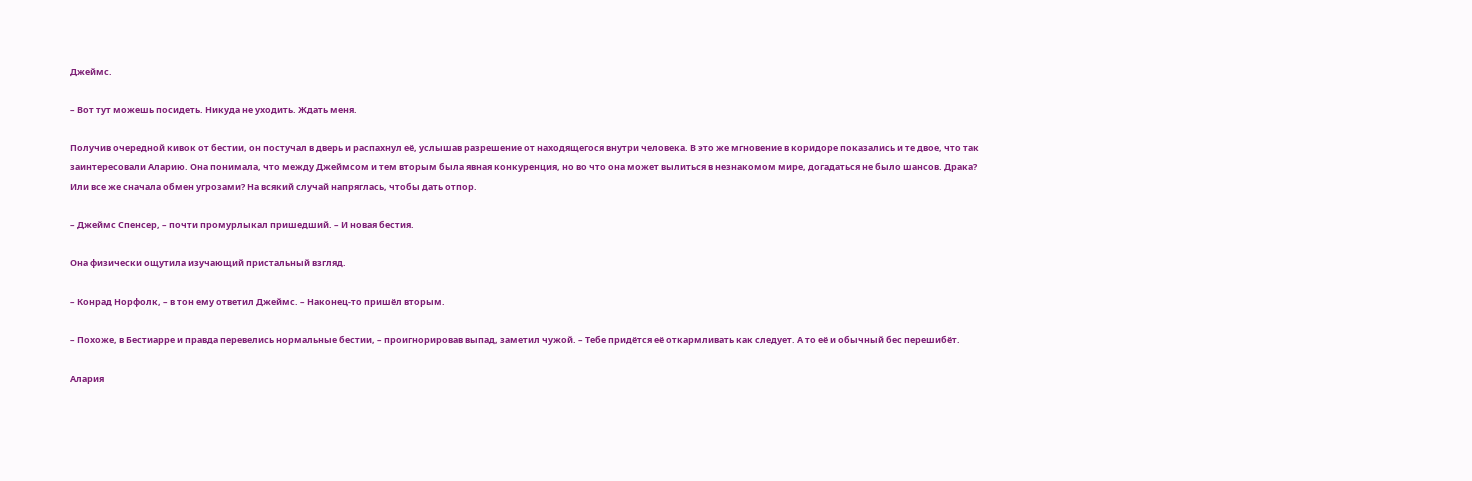Джеймс.

– Вот тут можешь посидеть. Никуда не уходить. Ждать меня.

Получив очередной кивок от бестии, он постучал в дверь и распахнул её, услышав разрешение от находящегося внутри человека. В это же мгновение в коридоре показались и те двое, что так заинтересовали Аларию. Она понимала, что между Джеймсом и тем вторым была явная конкуренция, но во что она может вылиться в незнакомом мире, догадаться не было шансов. Драка? Или все же сначала обмен угрозами? На всякий случай напряглась, чтобы дать отпор.

– Джеймс Спенсер, – почти промурлыкал пришедший. – И новая бестия.

Она физически ощутила изучающий пристальный взгляд.

– Конрад Норфолк, – в тон ему ответил Джеймс. – Наконец-то пришёл вторым.

– Похоже, в Бестиарре и правда перевелись нормальные бестии, – проигнорировав выпад, заметил чужой. – Тебе придётся её откармливать как следует. А то её и обычный бес перешибёт.

Алария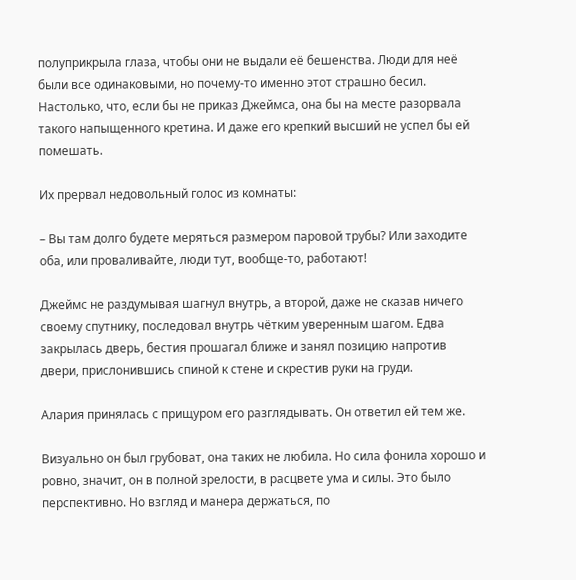полуприкрыла глаза, чтобы они не выдали её бешенства. Люди для неё были все одинаковыми, но почему-то именно этот страшно бесил. Настолько, что, если бы не приказ Джеймса, она бы на месте разорвала такого напыщенного кретина. И даже его крепкий высший не успел бы ей помешать.

Их прервал недовольный голос из комнаты:

– Вы там долго будете меряться размером паровой трубы? Или заходите оба, или проваливайте, люди тут, вообще-то, работают!

Джеймс не раздумывая шагнул внутрь, а второй, даже не сказав ничего своему спутнику, последовал внутрь чётким уверенным шагом. Едва закрылась дверь, бестия прошагал ближе и занял позицию напротив двери, прислонившись спиной к стене и скрестив руки на груди.

Алария принялась с прищуром его разглядывать. Он ответил ей тем же.

Визуально он был грубоват, она таких не любила. Но сила фонила хорошо и ровно, значит, он в полной зрелости, в расцвете ума и силы. Это было перспективно. Но взгляд и манера держаться, по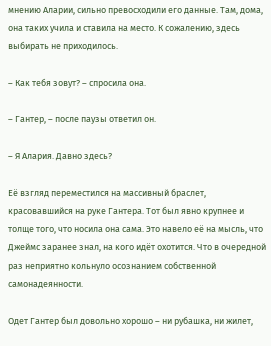мнению Аларии, сильно превосходили его данные. Там, дома, она таких учила и ставила на место. К сожалению, здесь выбирать не приходилось.

– Как тебя зовут? – спросила она.

– Гантер, – после паузы ответил он.

– Я Алария. Давно здесь?

Её взгляд переместился на массивный браслет, красовавшийся на руке Гантера. Тот был явно крупнее и толще того, что носила она сама. Это навело её на мысль, что Джеймс заранее знал, на кого идёт охотится. Что в очередной раз неприятно кольнуло осознанием собственной самонадеянности.

Одет Гантер был довольно хорошо – ни рубашка, ни жилет,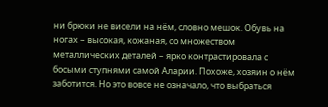ни брюки не висели на нём, словно мешок. Обувь на ногах – высокая, кожаная, со множеством металлических деталей – ярко контрастировала с босыми ступнями самой Аларии. Похоже, хозяин о нём заботится. Но это вовсе не означало, что выбраться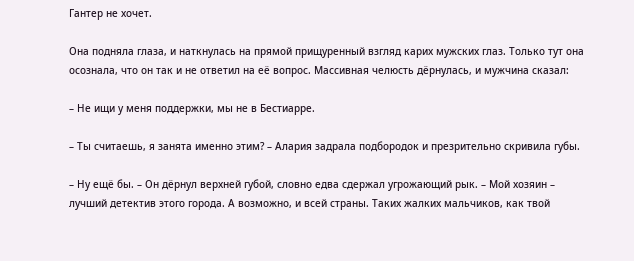Гантер не хочет.

Она подняла глаза, и наткнулась на прямой прищуренный взгляд карих мужских глаз. Только тут она осознала, что он так и не ответил на её вопрос. Массивная челюсть дёрнулась, и мужчина сказал:

– Не ищи у меня поддержки, мы не в Бестиарре.

– Ты считаешь, я занята именно этим? – Алария задрала подбородок и презрительно скривила губы.

– Ну ещё бы. – Он дёрнул верхней губой, словно едва сдержал угрожающий рык. – Мой хозяин – лучший детектив этого города. А возможно, и всей страны. Таких жалких мальчиков, как твой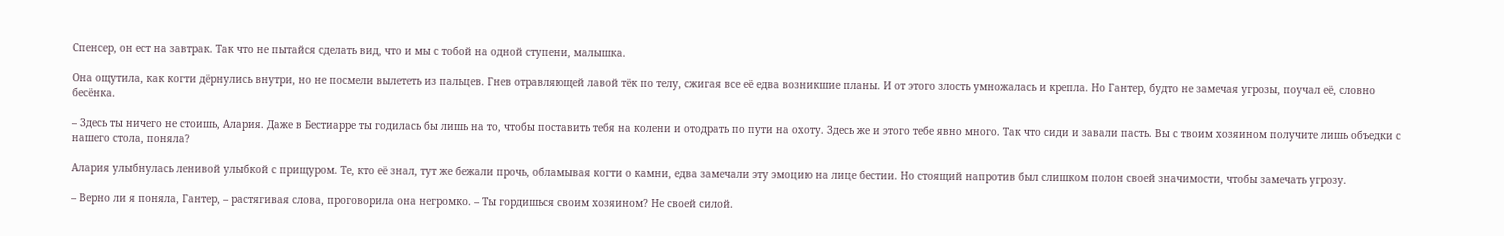Спенсер, он ест на завтрак. Так что не пытайся сделать вид, что и мы с тобой на одной ступени, малышка.

Она ощутила, как когти дёрнулись внутри, но не посмели вылететь из пальцев. Гнев отравляющей лавой тёк по телу, сжигая все её едва возникшие планы. И от этого злость умножалась и крепла. Но Гантер, будто не замечая угрозы, поучал её, словно бесёнка.

– Здесь ты ничего не стоишь, Алария. Даже в Бестиарре ты годилась бы лишь на то, чтобы поставить тебя на колени и отодрать по пути на охоту. Здесь же и этого тебе явно много. Так что сиди и завали пасть. Вы с твоим хозяином получите лишь объедки с нашего стола, поняла?

Алария улыбнулась ленивой улыбкой с прищуром. Те, кто её знал, тут же бежали прочь, обламывая когти о камни, едва замечали эту эмоцию на лице бестии. Но стоящий напротив был слишком полон своей значимости, чтобы замечать угрозу.

– Верно ли я поняла, Гантер, – растягивая слова, проговорила она негромко. – Ты гордишься своим хозяином? Не своей силой.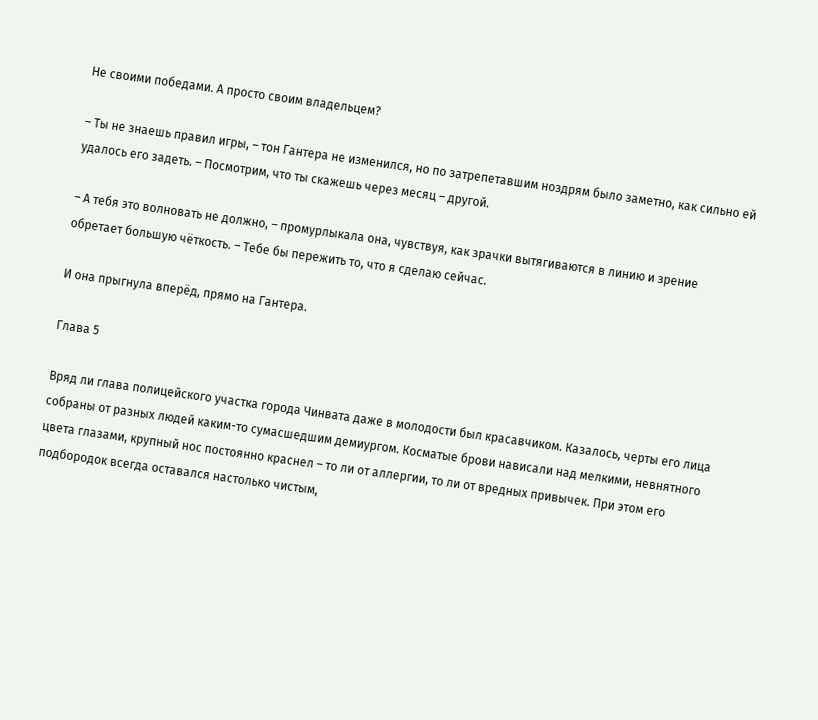Не своими победами. А просто своим владельцем?

– Ты не знаешь правил игры, – тон Гантера не изменился, но по затрепетавшим ноздрям было заметно, как сильно ей удалось его задеть. – Посмотрим, что ты скажешь через месяц – другой.

– А тебя это волновать не должно, – промурлыкала она, чувствуя, как зрачки вытягиваются в линию и зрение обретает большую чёткость. – Тебе бы пережить то, что я сделаю сейчас.

И она прыгнула вперёд, прямо на Гантера.

Глава 5

Вряд ли глава полицейского участка города Чинвата даже в молодости был красавчиком. Казалось, черты его лица собраны от разных людей каким-то сумасшедшим демиургом. Косматые брови нависали над мелкими, невнятного цвета глазами, крупный нос постоянно краснел – то ли от аллергии, то ли от вредных привычек. При этом его подбородок всегда оставался настолько чистым,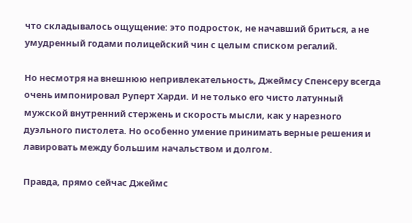что складывалось ощущение: это подросток, не начавший бриться, а не умудренный годами полицейский чин с целым списком регалий.

Но несмотря на внешнюю непривлекательность, Джеймсу Спенсеру всегда очень импонировал Руперт Харди. И не только его чисто латунный мужской внутренний стержень и скорость мысли, как у нарезного дуэльного пистолета. Но особенно умение принимать верные решения и лавировать между большим начальством и долгом.

Правда, прямо сейчас Джеймс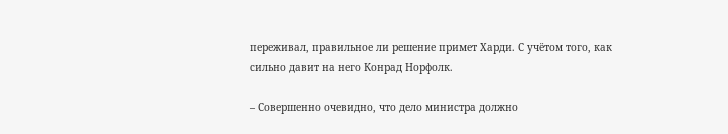переживал, правильное ли решение примет Харди. С учётом того, как сильно давит на него Конрад Норфолк.

– Совершенно очевидно, что дело министра должно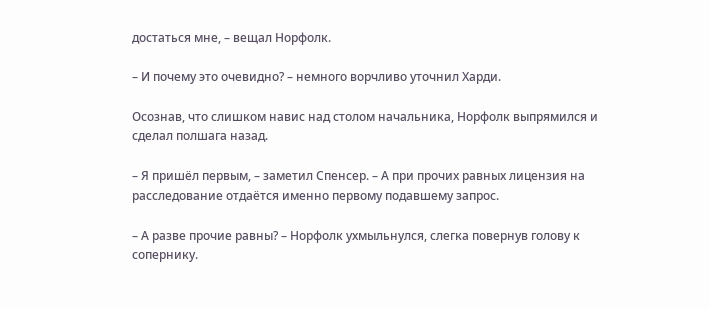достаться мне, – вещал Норфолк.

– И почему это очевидно? – немного ворчливо уточнил Харди.

Осознав, что слишком навис над столом начальника, Норфолк выпрямился и сделал полшага назад.

– Я пришёл первым, – заметил Спенсер. – А при прочих равных лицензия на расследование отдаётся именно первому подавшему запрос.

– А разве прочие равны? – Норфолк ухмыльнулся, слегка повернув голову к сопернику.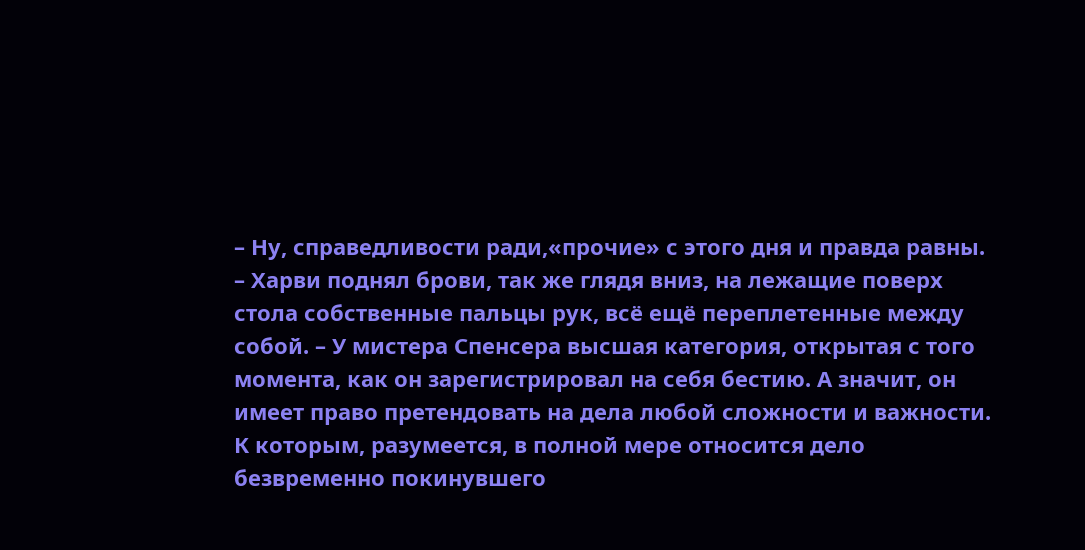– Ну, справедливости ради,«прочие» с этого дня и правда равны. – Харви поднял брови, так же глядя вниз, на лежащие поверх стола собственные пальцы рук, всё ещё переплетенные между собой. – У мистера Спенсера высшая категория, открытая с того момента, как он зарегистрировал на себя бестию. А значит, он имеет право претендовать на дела любой сложности и важности. К которым, разумеется, в полной мере относится дело безвременно покинувшего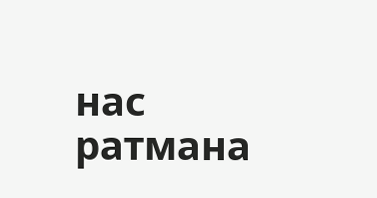нас ратмана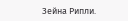Зейна Рипли.